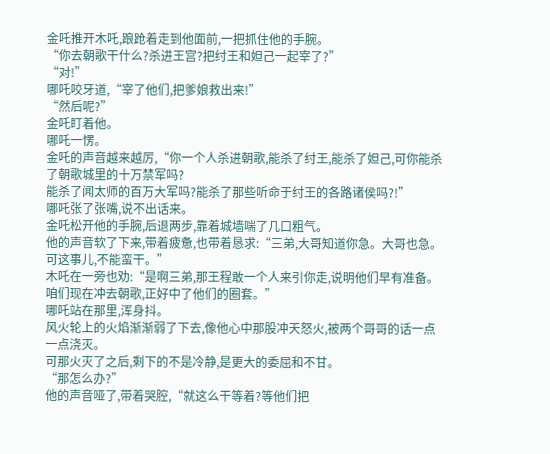金吒推开木吒,踉跄着走到他面前,一把抓住他的手腕。
“你去朝歌干什么?杀进王宫?把纣王和妲己一起宰了?”
“对!”
哪吒咬牙道,“宰了他们,把爹娘救出来!”
“然后呢?”
金吒盯着他。
哪吒一愣。
金吒的声音越来越厉,“你一个人杀进朝歌,能杀了纣王,能杀了妲己,可你能杀了朝歌城里的十万禁军吗?
能杀了闻太师的百万大军吗?能杀了那些听命于纣王的各路诸侯吗?!”
哪吒张了张嘴,说不出话来。
金吒松开他的手腕,后退两步,靠着城墙喘了几口粗气。
他的声音软了下来,带着疲惫,也带着恳求:“三弟,大哥知道你急。大哥也急。可这事儿,不能蛮干。”
木吒在一旁也劝:“是啊三弟,那王程敢一个人来引你走,说明他们早有准备。咱们现在冲去朝歌,正好中了他们的圈套。”
哪吒站在那里,浑身抖。
风火轮上的火焰渐渐弱了下去,像他心中那股冲天怒火,被两个哥哥的话一点一点浇灭。
可那火灭了之后,剩下的不是冷静,是更大的委屈和不甘。
“那怎么办?”
他的声音哑了,带着哭腔,“就这么干等着?等他们把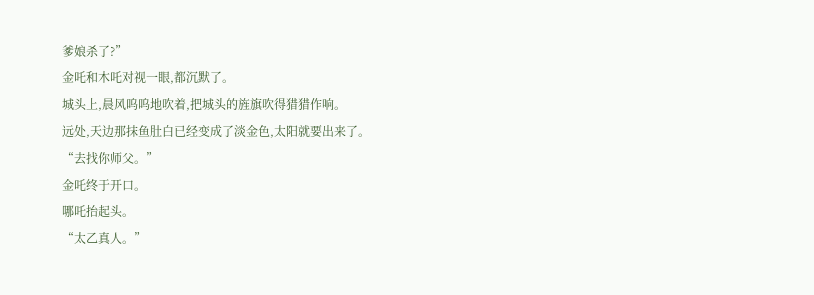爹娘杀了?”
金吒和木吒对视一眼,都沉默了。
城头上,晨风呜呜地吹着,把城头的旌旗吹得猎猎作响。
远处,天边那抹鱼肚白已经变成了淡金色,太阳就要出来了。
“去找你师父。”
金吒终于开口。
哪吒抬起头。
“太乙真人。”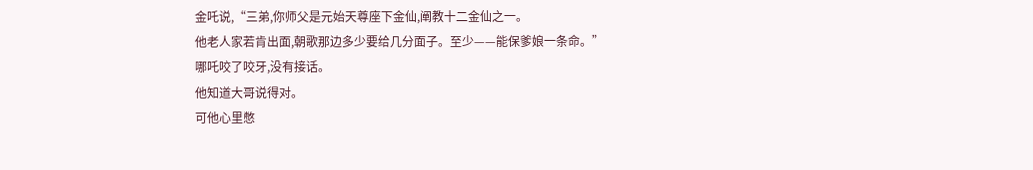金吒说,“三弟,你师父是元始天尊座下金仙,阐教十二金仙之一。
他老人家若肯出面,朝歌那边多少要给几分面子。至少——能保爹娘一条命。”
哪吒咬了咬牙,没有接话。
他知道大哥说得对。
可他心里憋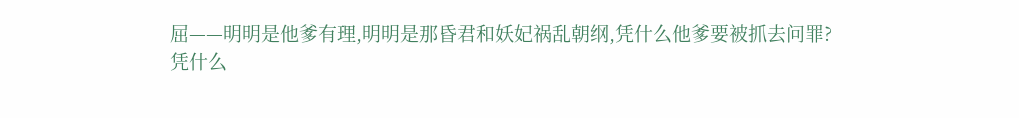屈——明明是他爹有理,明明是那昏君和妖妃祸乱朝纲,凭什么他爹要被抓去问罪?
凭什么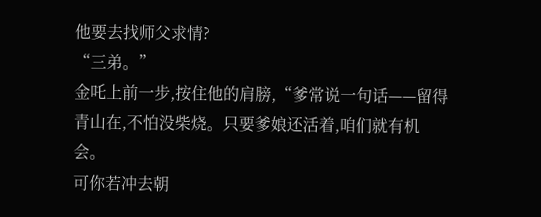他要去找师父求情?
“三弟。”
金吒上前一步,按住他的肩膀,“爹常说一句话——留得青山在,不怕没柴烧。只要爹娘还活着,咱们就有机会。
可你若冲去朝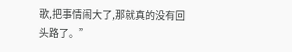歌,把事情闹大了,那就真的没有回头路了。”